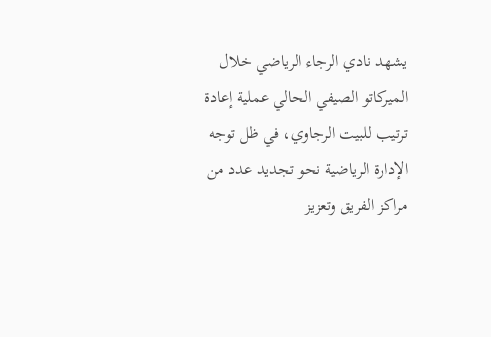يشهد نادي الرجاء الرياضي خلال الميركاتو الصيفي الحالي عملية إعادة ترتيب للبيت الرجاوي، في ظل توجه الإدارة الرياضية نحو تجديد عدد من مراكز الفريق وتعزيز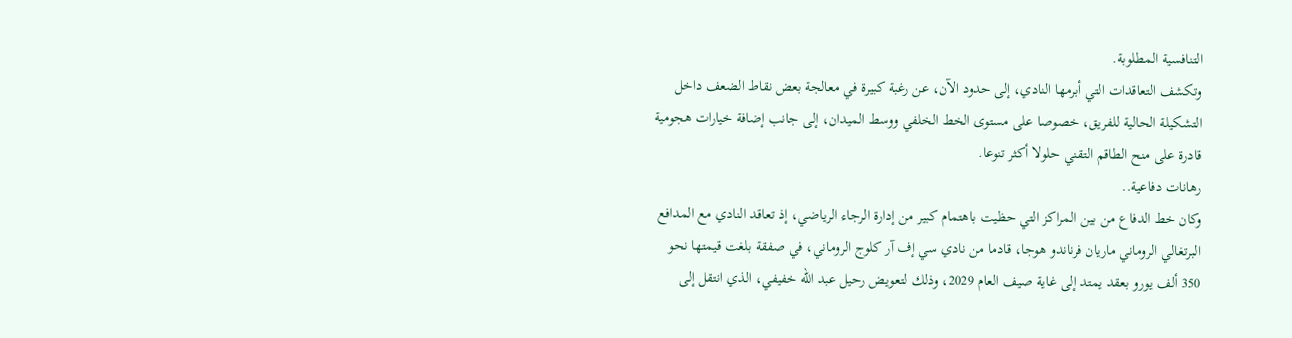التنافسية المطلوبة.
وتكشف التعاقدات التي أبرمها النادي، إلى حدود الآن، عن رغبة كبيرة في معالجة بعض نقاط الضعف داخل التشكيلة الحالية للفريق، خصوصا على مستوى الخط الخلفي ووسط الميدان، إلى جانب إضافة خيارات هجومية قادرة على منح الطاقم التقني حلولا أكثر تنوعا.
رهانات دفاعية..
وكان خط الدفاع من بين المراكز التي حظيت باهتمام كبير من إدارة الرجاء الرياضي، إذ تعاقد النادي مع المدافع البرتغالي الروماني ماريان فرناندو هوجا، قادما من نادي سي إف آر كلوج الروماني، في صفقة بلغت قيمتها نحو 350 ألف يورو بعقد يمتد إلى غاية صيف العام 2029، وذلك لتعويض رحيل عبد الله خفيفي، الذي انتقل إلى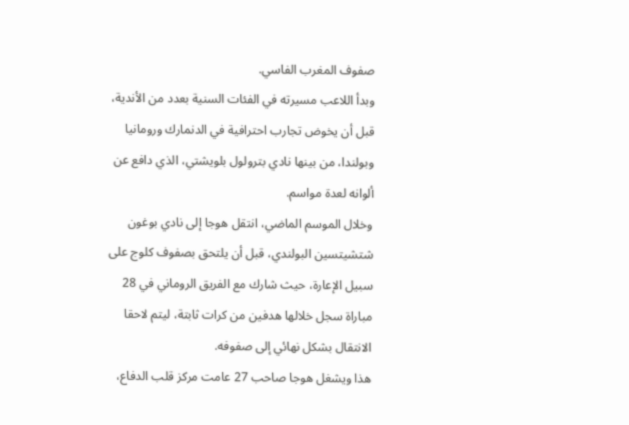صفوف المغرب الفاسي.
وبدأ اللاعب مسيرته في الفئات السنية بعدد من الأندية، قبل أن يخوض تجارب احترافية في الدنمارك ورومانيا وبولندا، من بينها نادي بترولول بلويشتي، الذي دافع عن ألوانه لعدة مواسم.
وخلال الموسم الماضي، انتقل هوجا إلى نادي بوغون شتشيتسين البولندي، قبل أن يلتحق بصفوف كلوج على سبيل الإعارة، حيث شارك مع الفريق الروماني في 28 مباراة سجل خلالها هدفين من كرات ثابتة، ليتم لاحقا الانتقال بشكل نهائي إلى صفوفه.
هذا ويشغل هوجا صاحب 27 عامت مركز قلب الدفاع،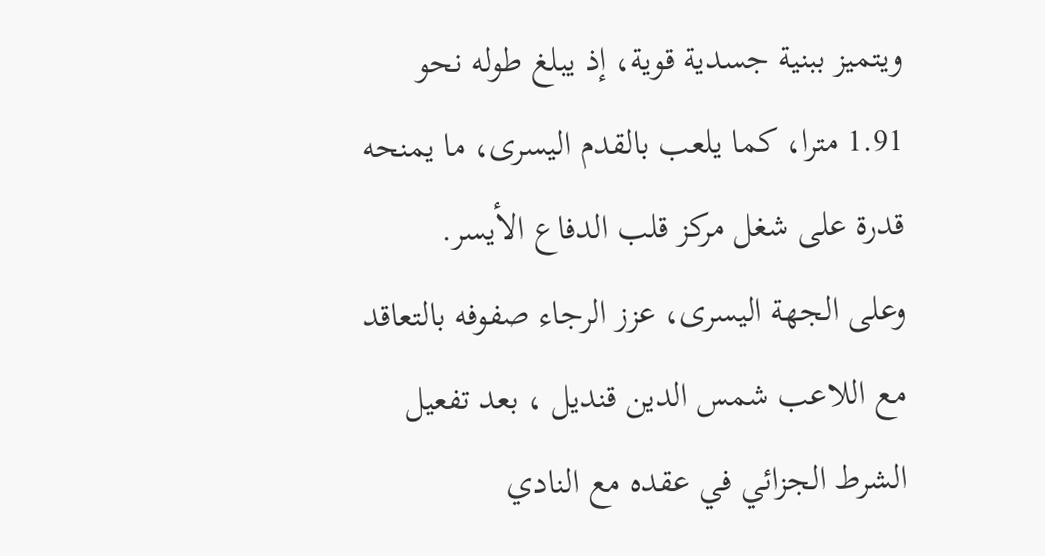ويتميز ببنية جسدية قوية، إذ يبلغ طوله نحو 1.91 مترا، كما يلعب بالقدم اليسرى، ما يمنحه قدرة على شغل مركز قلب الدفاع الأيسر.
وعلى الجهة اليسرى، عزز الرجاء صفوفه بالتعاقد مع اللاعب شمس الدين قنديل ، بعد تفعيل الشرط الجزائي في عقده مع النادي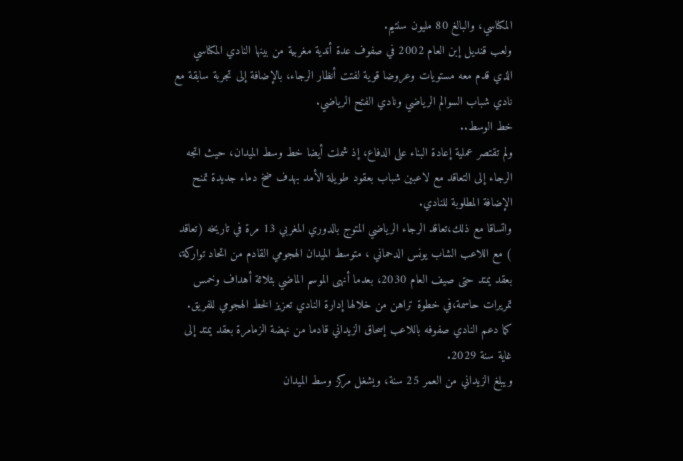المكناسي، والبالغ 80 مليون سنتيم.
ولعب قنديل إبن العام 2002 في صفوف عدة أندية مغربية من بينها النادي المكناسي الذي قدم معه مستويات وعروضا قوية لفتت أنظار الرجاء، بالإضافة إلى تجربة سابقة مع نادي شباب السوالم الرياضي ونادي الفتح الرياضي.
خط الوسط..
ولم تقتصر عملية إعادة البناء على الدفاع، إذ شملت أيضا خط وسط الميدان، حيث اتجه الرجاء إلى التعاقد مع لاعبين شباب بعقود طويلة الأمد بهدف ضخ دماء جديدة تمنح الإضافة المطلوبة للنادي.
واتساقا مع ذلك،تعاقد الرجاء الرياضي المتوج بالدوري المغربي 13 مرة في تاريخه (تعاقد ) مع اللاعب الشاب يونس الدحماني ، متوسط الميدان الهجومي القادم من اتحاد تواركة، بعقد يمتد حتى صيف العام 2030، بعدما أنهى الموسم الماضي بثلاثة أهداف وخمس تمريرات حاسمة،في خطوة تراهن من خلالها إدارة النادي تعزيز الخط الهجومي للفريق.
كما دعم النادي صفوفه باللاعب إسحاق الزيداني قادما من نهضة الزمامرة بعقد يمتد إلى غاية سنة 2029.
ويبلغ الزيداني من العمر 25 سنة، ويشغل مركز وسط الميدان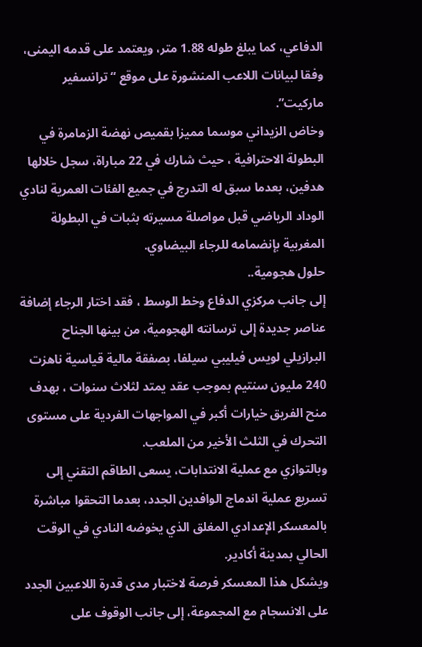الدفاعي، كما يبلغ طوله 1.88 متر، ويعتمد على قدمه اليمنى، وفقا لبيانات اللاعب المنشورة على موقع “ترانسفير ماركيت”.
وخاض الزيداني موسما مميزا بقميص نهضة الزمامرة في البطولة الاحترافية ، حيث شارك في 22 مباراة، سجل خلالها هدفين، بعدما سبق له التدرج في جميع الفئات العمرية لنادي الوداد الرياضي قبل مواصلة مسيرته بثبات في البطولة المغربية بإنضمامه للرجاء البيضاوي.
حلول هجومية..
إلى جانب مركزي الدفاع وخط الوسط ، فقد اختار الرجاء إضافة عناصر جديدة إلى ترسانته الهجومية، من بينها الجناح البرازيلي لويس فيليبي سيلفا، بصفقة مالية قياسية ناهزت 240 مليون سنتيم بموجب عقد يمتد لثلاث سنوات ، بهدف منح الفريق خيارات أكبر في المواجهات الفردية على مستوى التحرك في الثلث الأخير من الملعب.
وبالتوازي مع عملية الانتدابات، يسعى الطاقم التقني إلى تسريع عملية اندماج الوافدين الجدد، بعدما التحقوا مباشرة بالمعسكر الإعدادي المغلق الذي يخوضه النادي في الوقت الحالي بمدينة أكادير.
ويشكل هذا المعسكر فرصة لاختبار مدى قدرة اللاعبين الجدد على الانسجام مع المجموعة، إلى جانب الوقوف على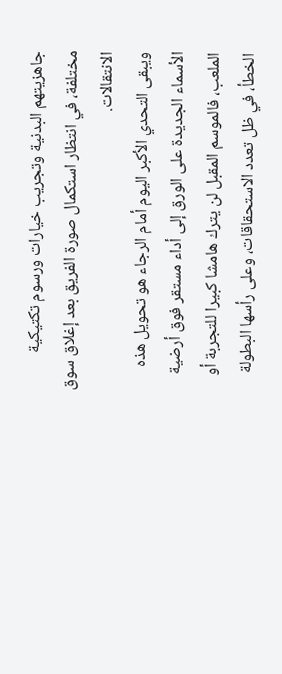جاهزيتهم البدنية وتجريب خيارات ورسوم تكتيكية مختلفة، في انتظار استكمال صورة الفريق بعد إغلاق سوق الانتقالات.
ويبقى التحدي الأكبر اليوم أمام الرجاء هو تحويل هذه الأسماء الجديدة على الورق إلى أداء مستقر فوق أرضية الملعب، فالموسم المقبل لن يترك هامشا كبيرا للتجربة أو الخطأ، في ظل تعدد الاستحقاقات، وعلى رأسها البطولة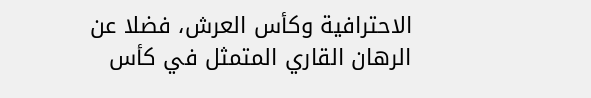الاحترافية وكأس العرش، فضلا عن الرهان القاري المتمثل في كأس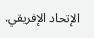الإتحاد الإفريقي.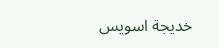خديجة اسويس